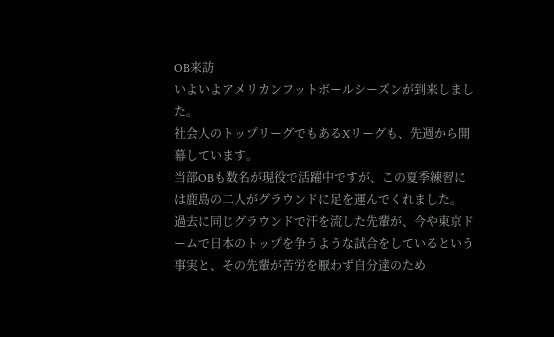OB来訪
いよいよアメリカンフットボールシーズンが到来しました。
社会人のトップリーグでもあるXリーグも、先週から開幕しています。
当部OBも数名が現役で活躍中ですが、この夏季練習には鹿島の二人がグラウンドに足を運んでくれました。
過去に同じグラウンドで汗を流した先輩が、今や東京ドームで日本のトップを争うような試合をしているという事実と、その先輩が苦労を厭わず自分達のため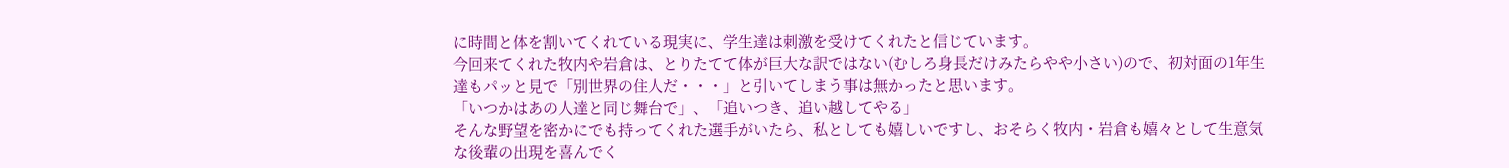に時間と体を割いてくれている現実に、学生達は刺激を受けてくれたと信じています。
今回来てくれた牧内や岩倉は、とりたてて体が巨大な訳ではない(むしろ身長だけみたらやや小さい)ので、初対面の1年生達もパッと見で「別世界の住人だ・・・」と引いてしまう事は無かったと思います。
「いつかはあの人達と同じ舞台で」、「追いつき、追い越してやる」
そんな野望を密かにでも持ってくれた選手がいたら、私としても嬉しいですし、おそらく牧内・岩倉も嬉々として生意気な後輩の出現を喜んでく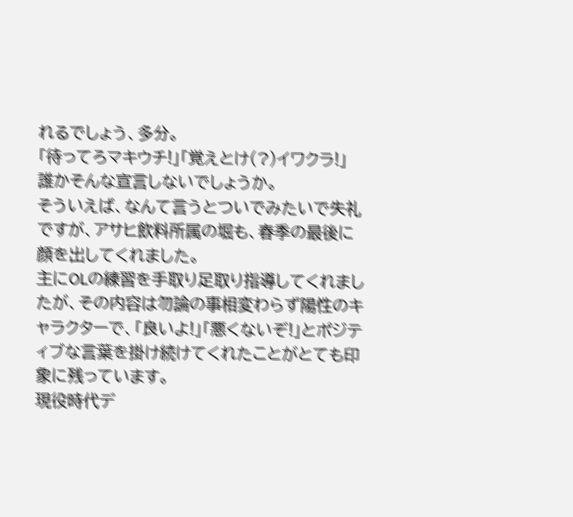れるでしょう、多分。
「待ってろマキウチ!」「覚えとけ(?)イワクラ!」
誰かそんな宣言しないでしょうか。
そういえば、なんて言うとついでみたいで失礼ですが、アサヒ飲料所属の堀も、春季の最後に顔を出してくれました。
主にOLの練習を手取り足取り指導してくれましたが、その内容は勿論の事相変わらず陽性のキャラクターで、「良いよ!」「悪くないぞ!」とポジティブな言葉を掛け続けてくれたことがとても印象に残っています。
現役時代デ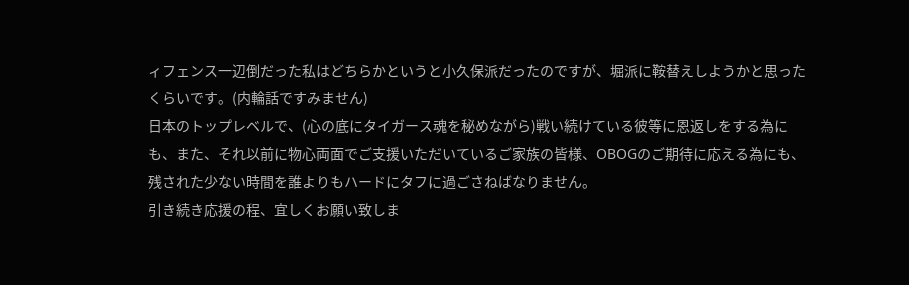ィフェンス一辺倒だった私はどちらかというと小久保派だったのですが、堀派に鞍替えしようかと思ったくらいです。(内輪話ですみません)
日本のトップレベルで、(心の底にタイガース魂を秘めながら)戦い続けている彼等に恩返しをする為にも、また、それ以前に物心両面でご支援いただいているご家族の皆様、OBOGのご期待に応える為にも、残された少ない時間を誰よりもハードにタフに過ごさねばなりません。
引き続き応援の程、宜しくお願い致しま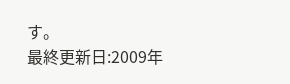す。
最終更新日:2009年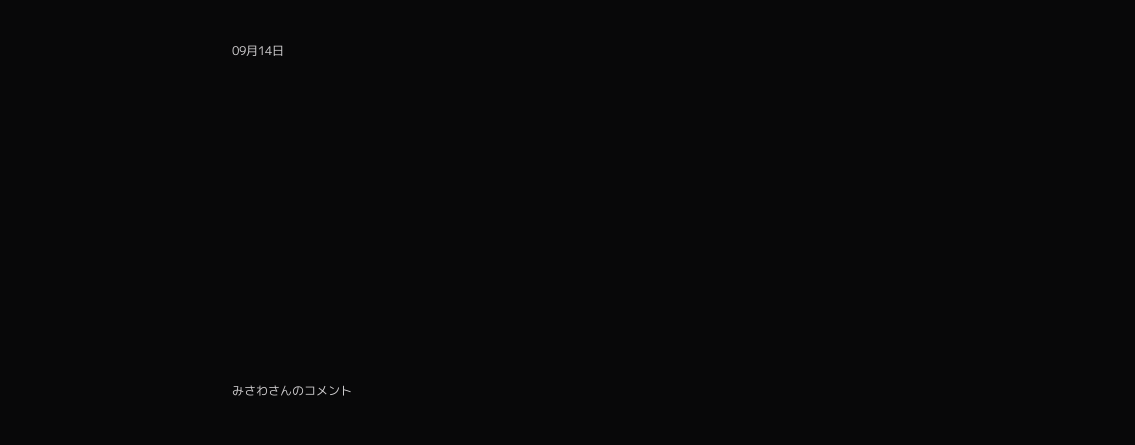09月14日
















みさわさんのコメント